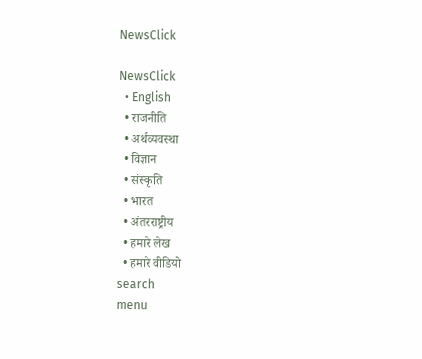NewsClick

NewsClick
  • English
  • राजनीति
  • अर्थव्यवस्था
  • विज्ञान
  • संस्कृति
  • भारत
  • अंतरराष्ट्रीय
  • हमारे लेख
  • हमारे वीडियो
search
menu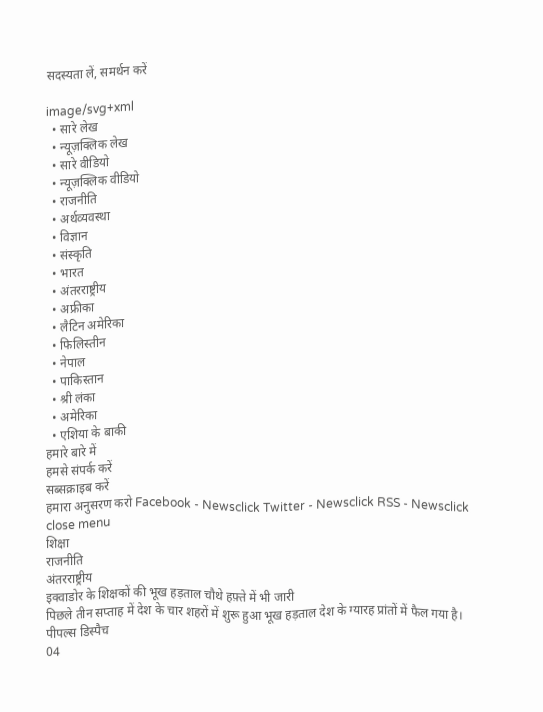सदस्यता लें, समर्थन करें

image/svg+xml
  • सारे लेख
  • न्यूज़क्लिक लेख
  • सारे वीडियो
  • न्यूज़क्लिक वीडियो
  • राजनीति
  • अर्थव्यवस्था
  • विज्ञान
  • संस्कृति
  • भारत
  • अंतरराष्ट्रीय
  • अफ्रीका
  • लैटिन अमेरिका
  • फिलिस्तीन
  • नेपाल
  • पाकिस्तान
  • श्री लंका
  • अमेरिका
  • एशिया के बाकी
हमारे बारे में
हमसे संपर्क करें
सब्सक्राइब करें
हमारा अनुसरण करो Facebook - Newsclick Twitter - Newsclick RSS - Newsclick
close menu
शिक्षा
राजनीति
अंतरराष्ट्रीय
इक्वाडोर के शिक्षकों की भूख हड़ताल चौथे हफ़्ते में भी जारी
पिछले तीन सप्ताह में देश के चार शहरों में शुरू हुआ भूख हड़ताल देश के ग्यारह प्रांतों में फैल गया है।
पीपल्स डिस्पैच
04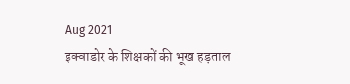Aug 2021
इक्वाडोर के शिक्षकों की भूख हड़ताल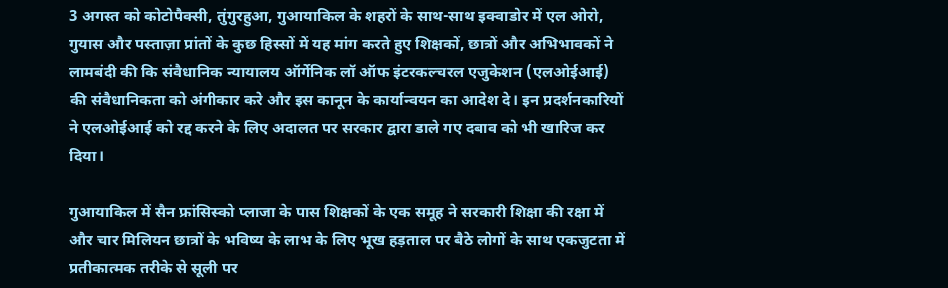3 अगस्त को कोटोपैक्सी, तुंगुरहुआ, गुआयाकिल के शहरों के साथ-साथ इक्वाडोर में एल ओरो, गुयास और पस्ताज़ा प्रांतों के कुछ हिस्सों में यह मांग करते हुए शिक्षकों, छात्रों और अभिभावकों ने लामबंदी की कि संवैधानिक न्यायालय ऑर्गेनिक लॉ ऑफ इंटरकल्चरल एजुकेशन (एलओईआई) की संवैधानिकता को अंगीकार करे और इस कानून के कार्यान्वयन का आदेश दे। इन प्रदर्शनकारियों ने एलओईआई को रद्द करने के लिए अदालत पर सरकार द्वारा डाले गए दबाव को भी खारिज कर दिया।

गुआयाकिल में सैन फ्रांसिस्को प्लाजा के पास शिक्षकों के एक समूह ने सरकारी शिक्षा की रक्षा में और चार मिलियन छात्रों के भविष्य के लाभ के लिए भूख हड़ताल पर बैठे लोगों के साथ एकजुटता में प्रतीकात्मक तरीके से सूली पर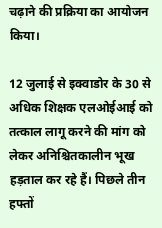चढ़ाने की प्रक्रिया का आयोजन किया।

12 जुलाई से इक्वाडोर के 30 से अधिक शिक्षक एलओईआई को तत्काल लागू करने की मांग को लेकर अनिश्चितकालीन भूख हड़ताल कर रहे हैं। पिछले तीन हफ्तों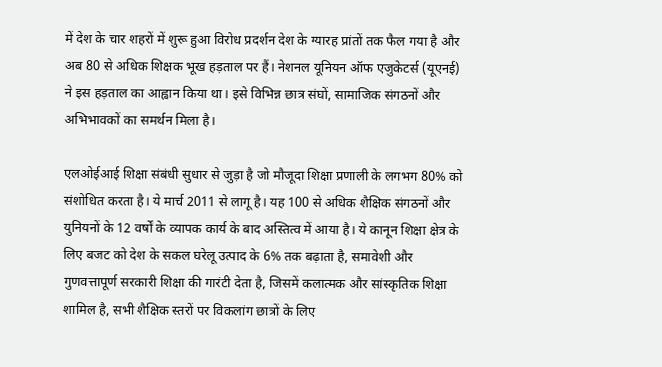में देश के चार शहरों में शुरू हुआ विरोध प्रदर्शन देश के ग्यारह प्रांतों तक फैल गया है और अब 80 से अधिक शिक्षक भूख हड़ताल पर हैं। नेशनल यूनियन ऑफ एजुकेटर्स (यूएनई) ने इस हड़ताल का आह्वान किया था। इसे विभिन्न छात्र संघों, सामाजिक संगठनों और अभिभावकों का समर्थन मिला है।

एलओईआई शिक्षा संबंधी सुधार से जुड़ा है जो मौजूदा शिक्षा प्रणाली के लगभग 80% को संशोधित करता है। ये मार्च 2011 से लागू है। यह 100 से अधिक शैक्षिक संगठनों और युनियनों के 12 वर्षों के व्यापक कार्य के बाद अस्तित्व में आया है। ये कानून शिक्षा क्षेत्र के लिए बजट को देश के सकल घरेलू उत्पाद के 6% तक बढ़ाता है, समावेशी और गुणवत्तापूर्ण सरकारी शिक्षा की गारंटी देता है, जिसमें कलात्मक और सांस्कृतिक शिक्षा शामिल है, सभी शैक्षिक स्तरों पर विकलांग छात्रों के लिए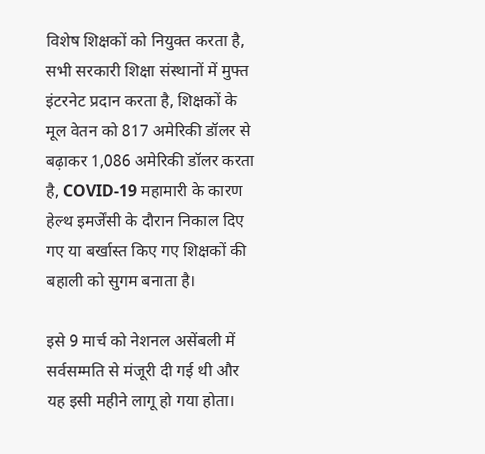विशेष शिक्षकों को नियुक्त करता है, सभी सरकारी शिक्षा संस्थानों में मुफ्त इंटरनेट प्रदान करता है, शिक्षकों के मूल वेतन को 817 अमेरिकी डॉलर से बढ़ाकर 1,086 अमेरिकी डॉलर करता है, COVID-19 महामारी के कारण हेल्थ इमर्जेंसी के दौरान निकाल दिए गए या बर्खास्त किए गए शिक्षकों की बहाली को सुगम बनाता है।

इसे 9 मार्च को नेशनल असेंबली में सर्वसम्मति से मंजूरी दी गई थी और यह इसी महीने लागू हो गया होता।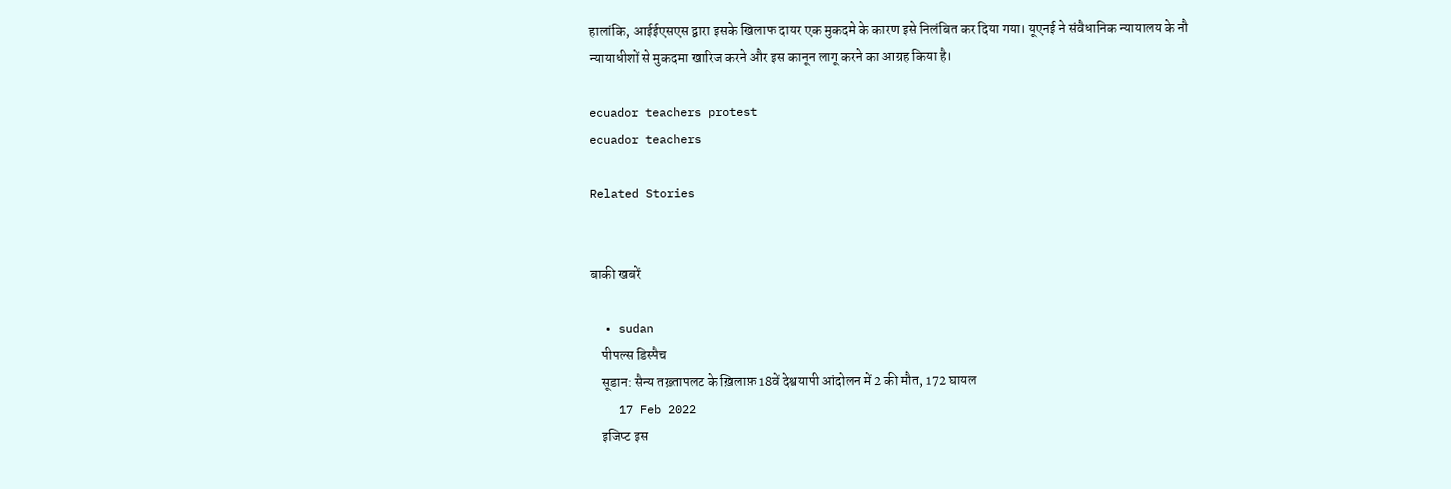हालांकि, आईईएसएस द्वारा इसके खिलाफ दायर एक मुकदमे के कारण इसे निलंबित कर दिया गया। यूएनई ने संवैधानिक न्यायालय के नौ न्यायाधीशों से मुकदमा खारिज करने और इस कानून लागू करने का आग्रह किया है।

ecuador teachers protest
ecuador teachers

Related Stories


बाकी खबरें

  • sudan
    पीपल्स डिस्पैच
    सूडान: सैन्य तख़्तापलट के ख़िलाफ़ 18वें देश्वयापी आंदोलन में 2 की मौत, 172 घायल
    17 Feb 2022
    इजिप्ट इस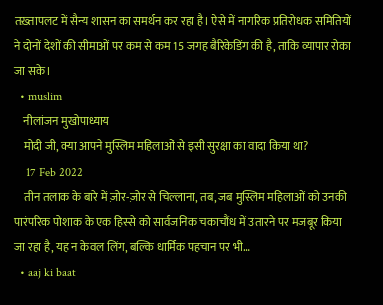तख़्तापलट में सैन्य शासन का समर्थन कर रहा है। ऐसे में नागरिक प्रतिरोधक समितियों ने दोनों देशों की सीमाओं पर कम से कम 15 जगह बैरिकेडिंग की है, ताकि व्यापार रोका जा सके।
  • muslim
    नीलांजन मुखोपाध्याय
    मोदी जी, क्या आपने मुस्लिम महिलाओं से इसी सुरक्षा का वादा किया था?
    17 Feb 2022
    तीन तलाक के बारे में ज़ोर-ज़ोर से चिल्लाना, तब, जब मुस्लिम महिलाओं को उनकी पारंपरिक पोशाक के एक हिस्से को सार्वजनिक चकाचौंध में उतारने पर मजबूर किया जा रहा है, यह न केवल लिंग, बल्कि धार्मिक पहचान पर भी…
  • aaj ki baat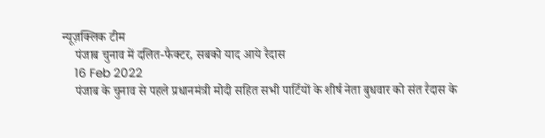न्यूज़क्लिक टीम
    पंजाब चुनाव में दलित-फैक्टर, सबको याद आये रैदास
    16 Feb 2022
    पंजाब के चुनाव से पहले प्रधानमंत्री मोदी सहित सभी पार्टियों के शीर्ष नेता बुधवार को संत रैदास के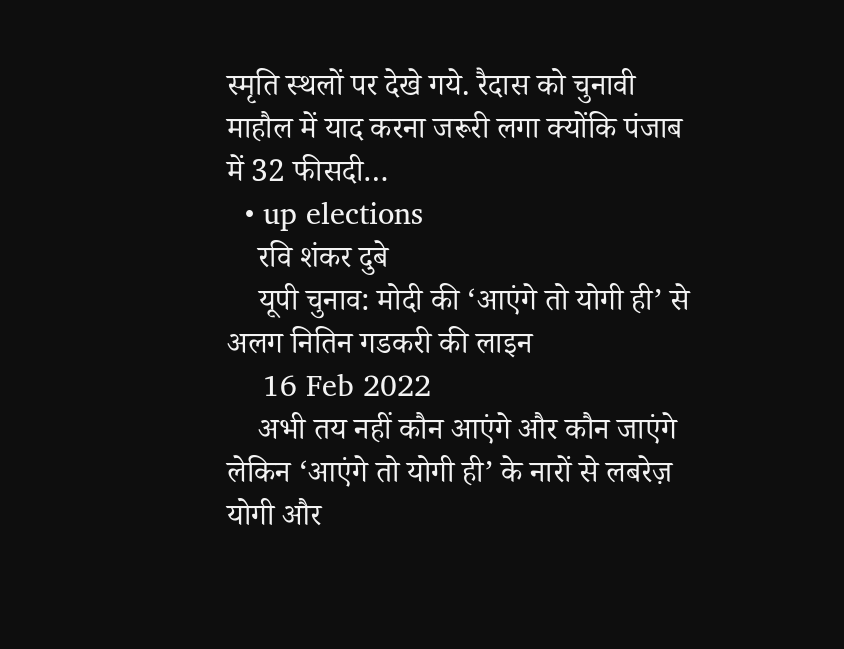स्मृति स्थलों पर देखे गये. रैदास को चुनावी माहौल में याद करना जरूरी लगा क्योंकि पंजाब में 32 फीसदी…
  • up elections
    रवि शंकर दुबे
    यूपी चुनाव: मोदी की ‘आएंगे तो योगी ही’ से अलग नितिन गडकरी की लाइन
    16 Feb 2022
    अभी तय नहीं कौन आएंगे और कौन जाएंगे लेकिन ‘आएंगे तो योगी ही’ के नारों से लबरेज़ योगी और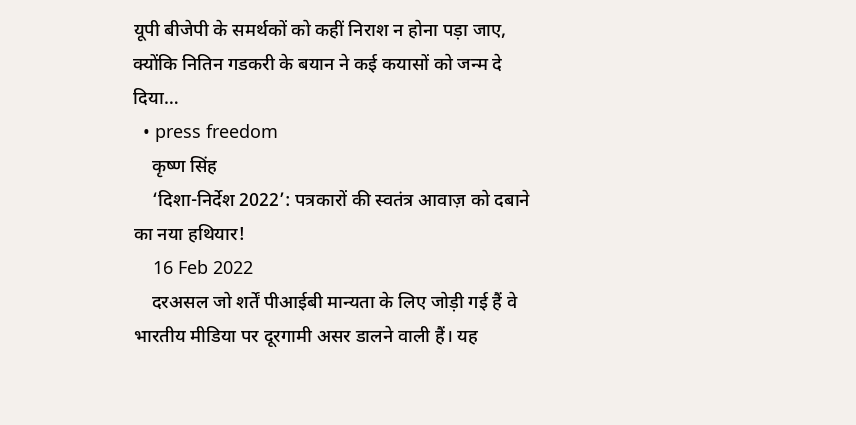यूपी बीजेपी के समर्थकों को कहीं निराश न होना पड़ा जाए, क्योंकि नितिन गडकरी के बयान ने कई कयासों को जन्म दे दिया…
  • press freedom
    कृष्ण सिंह
    ‘दिशा-निर्देश 2022’: पत्रकारों की स्वतंत्र आवाज़ को दबाने का नया हथियार!
    16 Feb 2022
    दरअसल जो शर्तें पीआईबी मान्यता के लिए जोड़ी गई हैं वे भारतीय मीडिया पर दूरगामी असर डालने वाली हैं। यह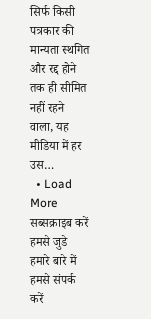सिर्फ किसी पत्रकार की मान्यता स्थगित और रद्द होने तक ही सीमित नहीं रहने वाला, यह मीडिया में हर उस…
  • Load More
सब्सक्राइब करें
हमसे जुडे
हमारे बारे में
हमसे संपर्क करें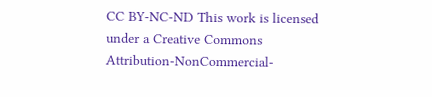CC BY-NC-ND This work is licensed under a Creative Commons Attribution-NonCommercial-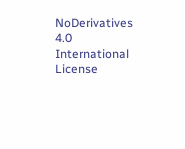NoDerivatives 4.0 International License